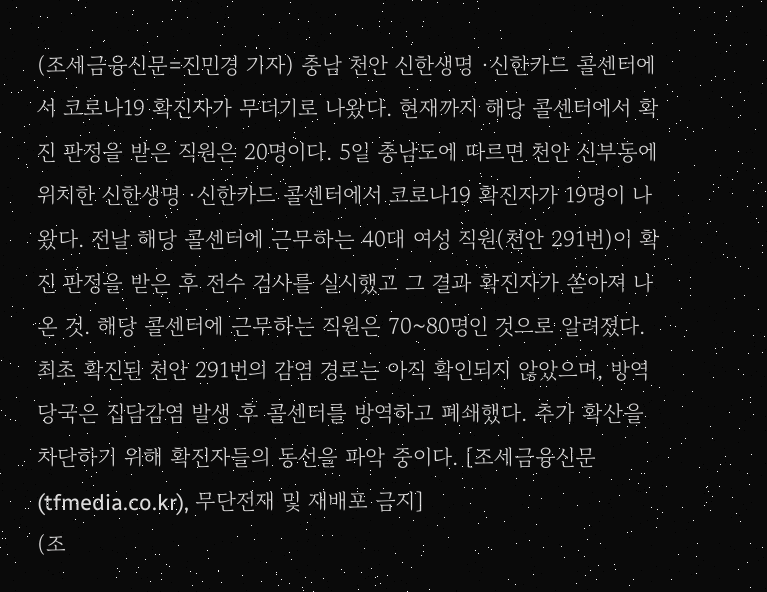(조세금융신문=진민경 기자) 충남 천안 신한생명 ·신한카드 콜센터에서 코로나19 확진자가 무더기로 나왔다. 현재까지 해당 콜센터에서 확진 판정을 받은 직원은 20명이다. 5일 충남도에 따르면 천안 신부동에 위치한 신한생명 ·신한카드 콜센터에서 코로나19 확진자가 19명이 나왔다. 전날 해당 콜센터에 근무하는 40대 여성 직원(천안 291번)이 확진 판정을 받은 후 전수 검사를 실시했고 그 결과 확진자가 쏟아져 나온 것. 해당 콜센터에 근무하는 직원은 70~80명인 것으로 알려졌다. 최초 확진된 천안 291번의 감염 경로는 아직 확인되지 않았으며, 방역 당국은 집담감염 발생 후 콜센터를 방역하고 폐쇄했다. 추가 확산을 차단하기 위해 확진자들의 동선을 파악 중이다. [조세금융신문(tfmedia.co.kr), 무단전재 및 재배포 금지]
(조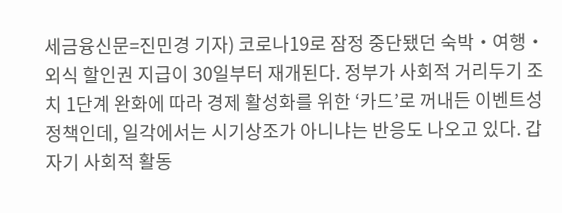세금융신문=진민경 기자) 코로나19로 잠정 중단됐던 숙박‧여행‧외식 할인권 지급이 30일부터 재개된다. 정부가 사회적 거리두기 조치 1단계 완화에 따라 경제 활성화를 위한 ‘카드’로 꺼내든 이벤트성 정책인데, 일각에서는 시기상조가 아니냐는 반응도 나오고 있다. 갑자기 사회적 활동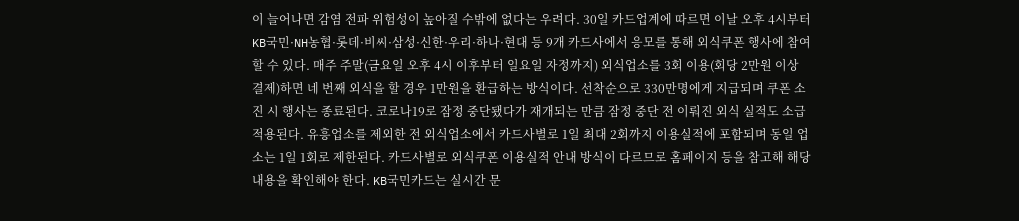이 늘어나면 감염 전파 위험성이 높아질 수밖에 없다는 우려다. 30일 카드업계에 따르면 이날 오후 4시부터 KB국민·NH농협·롯데·비씨·삼성·신한·우리·하나·현대 등 9개 카드사에서 응모를 통해 외식쿠폰 행사에 참여할 수 있다. 매주 주말(금요일 오후 4시 이후부터 일요일 자정까지) 외식업소를 3회 이용(회당 2만원 이상 결제)하면 네 번째 외식을 할 경우 1만원을 환급하는 방식이다. 선착순으로 330만명에게 지급되며 쿠폰 소진 시 행사는 종료된다. 코로나19로 잠정 중단됐다가 재개되는 만큼 잠정 중단 전 이뤄진 외식 실적도 소급 적용된다. 유흥업소를 제외한 전 외식업소에서 카드사별로 1일 최대 2회까지 이용실적에 포함되며 동일 업소는 1일 1회로 제한된다. 카드사별로 외식쿠폰 이용실적 안내 방식이 다르므로 홈페이지 등을 참고해 해당 내용을 확인해야 한다. KB국민카드는 실시간 문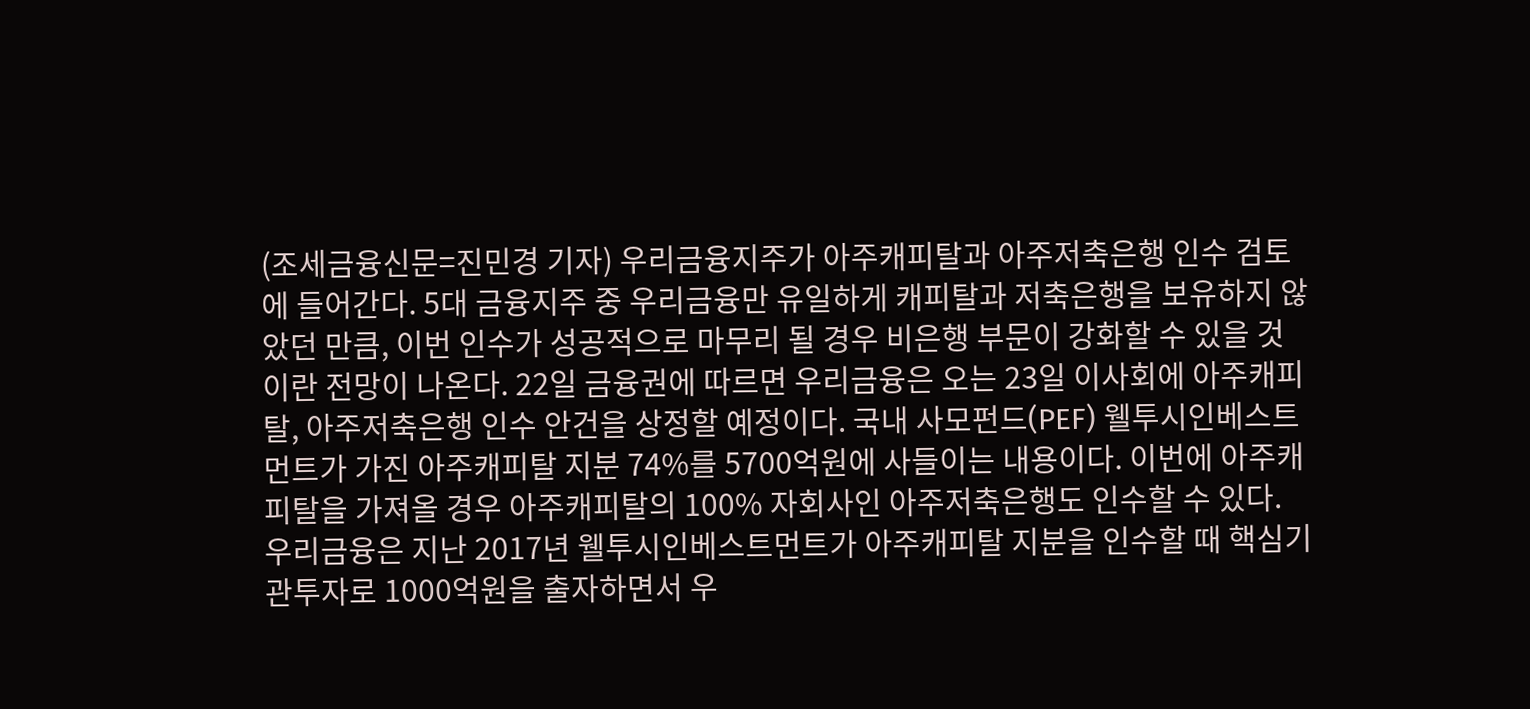(조세금융신문=진민경 기자) 우리금융지주가 아주캐피탈과 아주저축은행 인수 검토에 들어간다. 5대 금융지주 중 우리금융만 유일하게 캐피탈과 저축은행을 보유하지 않았던 만큼, 이번 인수가 성공적으로 마무리 될 경우 비은행 부문이 강화할 수 있을 것이란 전망이 나온다. 22일 금융권에 따르면 우리금융은 오는 23일 이사회에 아주캐피탈, 아주저축은행 인수 안건을 상정할 예정이다. 국내 사모펀드(PEF) 웰투시인베스트먼트가 가진 아주캐피탈 지분 74%를 5700억원에 사들이는 내용이다. 이번에 아주캐피탈을 가져올 경우 아주캐피탈의 100% 자회사인 아주저축은행도 인수할 수 있다. 우리금융은 지난 2017년 웰투시인베스트먼트가 아주캐피탈 지분을 인수할 때 핵심기관투자로 1000억원을 출자하면서 우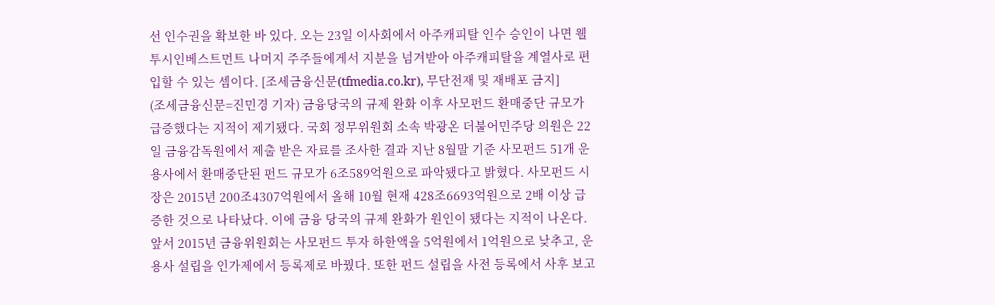선 인수권을 확보한 바 있다. 오는 23일 이사회에서 아주캐피탈 인수 승인이 나면 웰투시인베스트먼트 나머지 주주들에게서 지분을 넘겨받아 아주캐피탈을 계열사로 편입할 수 있는 셈이다. [조세금융신문(tfmedia.co.kr), 무단전재 및 재배포 금지]
(조세금융신문=진민경 기자) 금융당국의 규제 완화 이후 사모펀드 환매중단 규모가 급증했다는 지적이 제기됐다. 국회 정무위원회 소속 박광온 더불어민주당 의원은 22일 금융감독원에서 제출 받은 자료를 조사한 결과 지난 8월말 기준 사모펀드 51개 운용사에서 환매중단된 펀드 규모가 6조589억원으로 파악됐다고 밝혔다. 사모펀드 시장은 2015년 200조4307억원에서 올해 10월 현재 428조6693억원으로 2배 이상 급증한 것으로 나타났다. 이에 금융 당국의 규제 완화가 원인이 됐다는 지적이 나온다. 앞서 2015년 금융위원회는 사모펀드 투자 하한액을 5억원에서 1억원으로 낮추고, 운용사 설립을 인가제에서 등록제로 바꿨다. 또한 펀드 설립을 사전 등록에서 사후 보고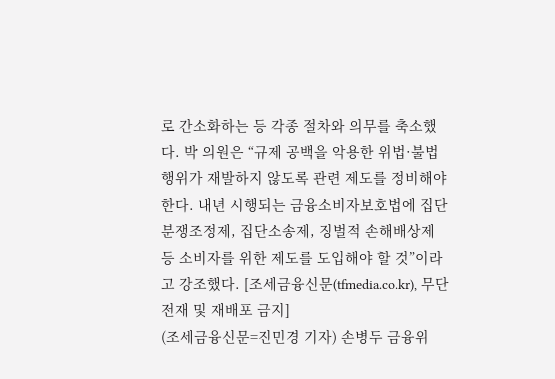로 간소화하는 등 각종 절차와 의무를 축소했다. 박 의원은 “규제 공백을 악용한 위법·불법 행위가 재발하지 않도록 관련 제도를 정비해야 한다. 내년 시행되는 금융소비자보호법에 집단분쟁조정제, 집단소송제, 징벌적 손해배상제 등 소비자를 위한 제도를 도입해야 할 것”이라고 강조했다. [조세금융신문(tfmedia.co.kr), 무단전재 및 재배포 금지]
(조세금융신문=진민경 기자) 손병두 금융위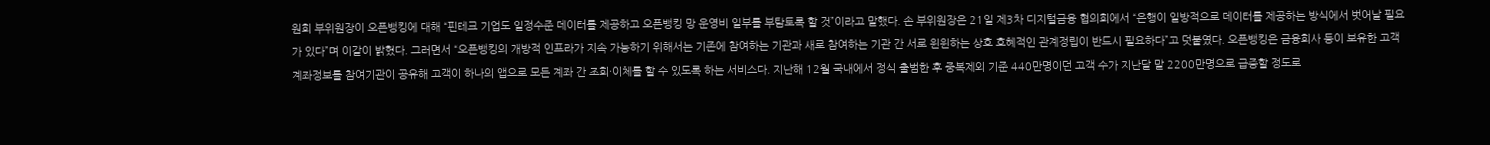원회 부위원장이 오픈뱅킹에 대해 “핀테크 기업도 일정수준 데이터를 제공하고 오픈뱅킹 망 운영비 일부를 부탐토록 할 것”이라고 말했다. 손 부위원장은 21일 제3차 디지털금융 협의회에서 “은행이 일방적으로 데이터를 제공하는 방식에서 벗어날 필요가 있다”며 이같이 밝혔다. 그러면서 “오픈뱅킹의 개방적 인프라가 지속 가능하기 위해서는 기존에 참여하는 기관과 새로 참여하는 기관 간 서로 윈윈하는 상호 호혜적인 관계정립이 반드시 필요하다”고 덧붙였다. 오픈뱅킹은 금융회사 등이 보유한 고객 계좌정보를 참여기관이 공유해 고객이 하나의 앱으로 모든 계좌 간 조회·이체를 할 수 있도록 하는 서비스다. 지난해 12월 국내에서 정식 출범한 후 중복제외 기준 440만명이던 고객 수가 지난달 말 2200만명으로 급증할 정도로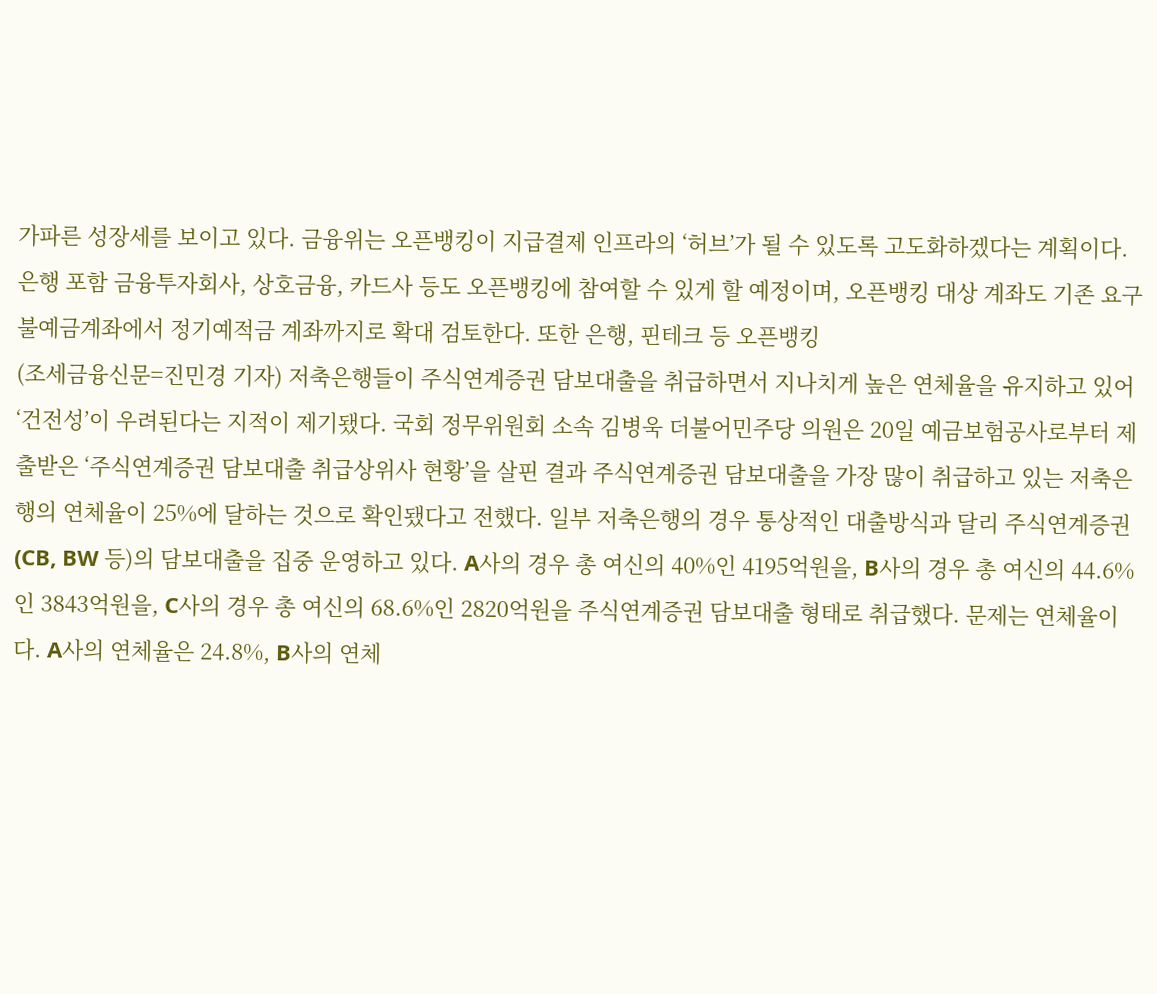가파른 성장세를 보이고 있다. 금융위는 오픈뱅킹이 지급결제 인프라의 ‘허브’가 될 수 있도록 고도화하겠다는 계획이다. 은행 포함 금융투자회사, 상호금융, 카드사 등도 오픈뱅킹에 참여할 수 있게 할 예정이며, 오픈뱅킹 대상 계좌도 기존 요구불예금계좌에서 정기예적금 계좌까지로 확대 검토한다. 또한 은행, 핀테크 등 오픈뱅킹
(조세금융신문=진민경 기자) 저축은행들이 주식연계증권 담보대출을 취급하면서 지나치게 높은 연체율을 유지하고 있어 ‘건전성’이 우려된다는 지적이 제기됐다. 국회 정무위원회 소속 김병욱 더불어민주당 의원은 20일 예금보험공사로부터 제출받은 ‘주식연계증권 담보대출 취급상위사 현황’을 살핀 결과 주식연계증권 담보대출을 가장 많이 취급하고 있는 저축은행의 연체율이 25%에 달하는 것으로 확인됐다고 전했다. 일부 저축은행의 경우 통상적인 대출방식과 달리 주식연계증권(CB, BW 등)의 담보대출을 집중 운영하고 있다. A사의 경우 총 여신의 40%인 4195억원을, B사의 경우 총 여신의 44.6%인 3843억원을, C사의 경우 총 여신의 68.6%인 2820억원을 주식연계증권 담보대출 형태로 취급했다. 문제는 연체율이다. A사의 연체율은 24.8%, B사의 연체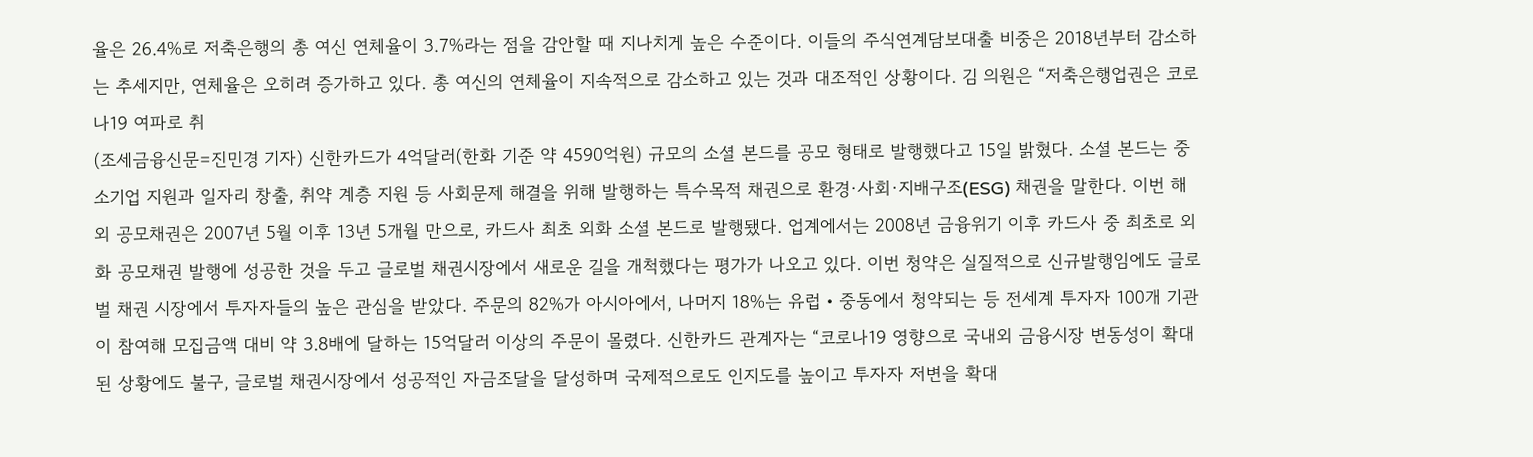율은 26.4%로 저축은행의 총 여신 연체율이 3.7%라는 점을 감안할 때 지나치게 높은 수준이다. 이들의 주식연계담보대출 비중은 2018년부터 감소하는 추세지만, 연체율은 오히려 증가하고 있다. 총 여신의 연체율이 지속적으로 감소하고 있는 것과 대조적인 상황이다. 김 의원은 “저축은행업권은 코로나19 여파로 취
(조세금융신문=진민경 기자) 신한카드가 4억달러(한화 기준 약 4590억원) 규모의 소셜 본드를 공모 형태로 발행했다고 15일 밝혔다. 소셜 본드는 중소기업 지원과 일자리 창출, 취약 계층 지원 등 사회문제 해결을 위해 발행하는 특수목적 채권으로 환경·사회·지배구조(ESG) 채권을 말한다. 이번 해외 공모채권은 2007년 5월 이후 13년 5개월 만으로, 카드사 최초 외화 소셜 본드로 발행됐다. 업계에서는 2008년 금융위기 이후 카드사 중 최초로 외화 공모채권 발행에 성공한 것을 두고 글로벌 채권시장에서 새로운 길을 개척했다는 평가가 나오고 있다. 이번 청약은 실질적으로 신규발행임에도 글로벌 채권 시장에서 투자자들의 높은 관심을 받았다. 주문의 82%가 아시아에서, 나머지 18%는 유럽‧중동에서 청약되는 등 전세계 투자자 100개 기관이 참여해 모집금액 대비 약 3.8배에 달하는 15억달러 이상의 주문이 몰렸다. 신한카드 관계자는 “코로나19 영향으로 국내외 금융시장 변동성이 확대된 상황에도 불구, 글로벌 채권시장에서 성공적인 자금조달을 달성하며 국제적으로도 인지도를 높이고 투자자 저변을 확대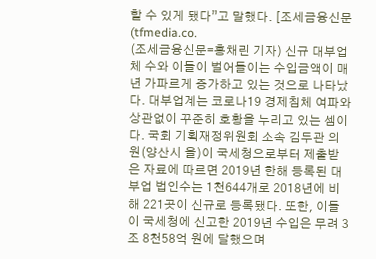할 수 있게 됐다”고 말했다. [조세금융신문(tfmedia.co.
(조세금융신문=홍채린 기자) 신규 대부업체 수와 이들이 벌어들이는 수입금액이 매년 가파르게 증가하고 있는 것으로 나타났다. 대부업계는 코로나19 경제침체 여파와 상관없이 꾸준히 호황을 누리고 있는 셈이다. 국회 기획재정위원회 소속 김두관 의원(양산시 을)이 국세청으로부터 제출받은 자료에 따르면 2019년 한해 등록된 대부업 법인수는 1천644개로 2018년에 비해 221곳이 신규로 등록됐다. 또한, 이들이 국세청에 신고한 2019년 수입은 무려 3조 8천58억 원에 달했으며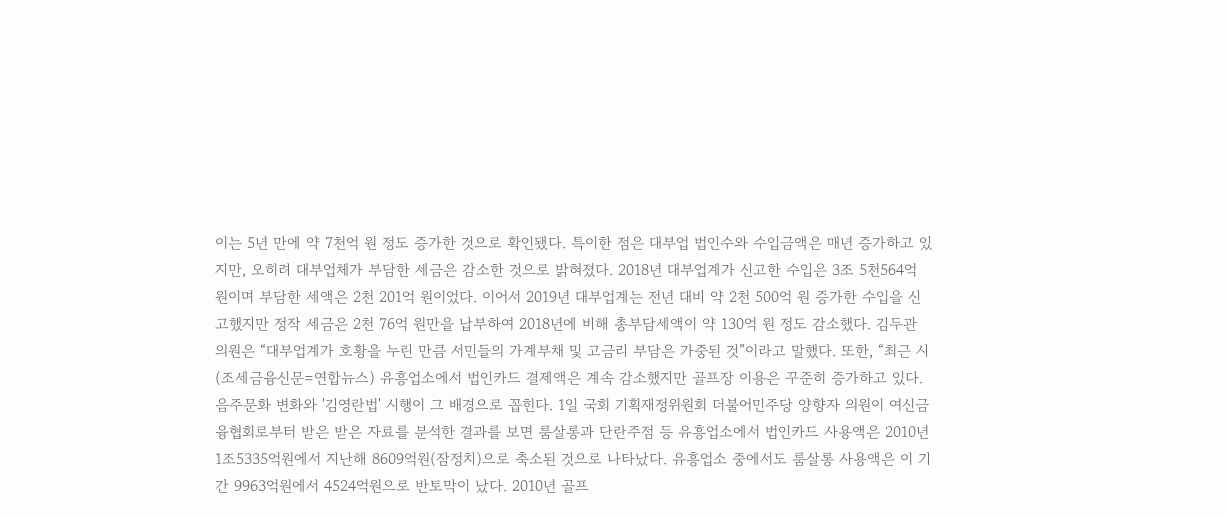이는 5년 만에 약 7천억 원 정도 증가한 것으로 확인됐다. 특이한 점은 대부업 법인수와 수입금액은 매년 증가하고 있지만, 오히려 대부업체가 부담한 세금은 감소한 것으로 밝혀졌다. 2018년 대부업계가 신고한 수입은 3조 5천564억 원이며 부담한 세액은 2천 201억 원이었다. 이어서 2019년 대부업계는 전년 대비 약 2천 500억 원 증가한 수입을 신고했지만 정작 세금은 2천 76억 원만을 납부하여 2018년에 비해 총부담세액이 약 130억 원 정도 감소했다. 김두관 의원은 “대부업계가 호황을 누린 만큼 서민들의 가계부채 및 고금리 부담은 가중된 것”이라고 말했다. 또한, “최근 시
(조세금융신문=연합뉴스) 유흥업소에서 법인카드 결제액은 계속 감소했지만 골프장 이용은 꾸준히 증가하고 있다. 음주문화 변화와 '김영란법' 시행이 그 배경으로 꼽힌다. 1일 국회 기획재정위원회 더불어민주당 양향자 의원이 여신금융협회로부터 받은 받은 자료를 분석한 결과를 보면 룸살롱과 단란주점 등 유흥업소에서 법인카드 사용액은 2010년 1조5335억원에서 지난해 8609억원(잠정치)으로 축소된 것으로 나타났다. 유흥업소 중에서도 룸살롱 사용액은 이 기간 9963억원에서 4524억원으로 반토막이 났다. 2010년 골프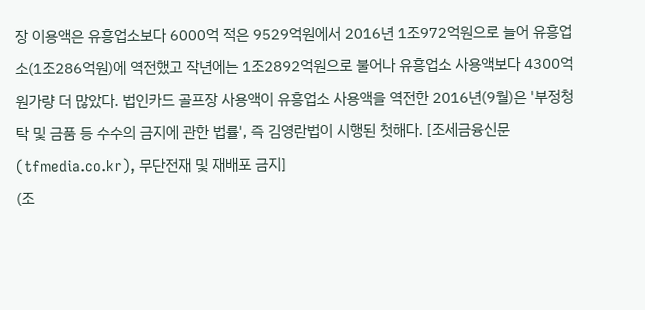장 이용액은 유흥업소보다 6000억 적은 9529억원에서 2016년 1조972억원으로 늘어 유흥업소(1조286억원)에 역전했고 작년에는 1조2892억원으로 불어나 유흥업소 사용액보다 4300억원가량 더 많았다. 법인카드 골프장 사용액이 유흥업소 사용액을 역전한 2016년(9월)은 '부정청탁 및 금품 등 수수의 금지에 관한 법률', 즉 김영란법이 시행된 첫해다. [조세금융신문(tfmedia.co.kr), 무단전재 및 재배포 금지]
(조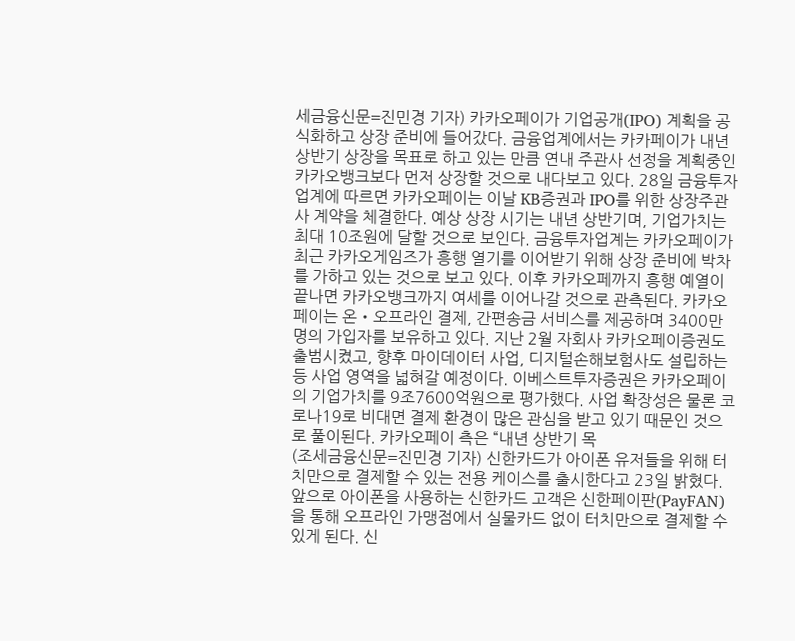세금융신문=진민경 기자) 카카오페이가 기업공개(IPO) 계획을 공식화하고 상장 준비에 들어갔다. 금융업계에서는 카카페이가 내년 상반기 상장을 목표로 하고 있는 만큼 연내 주관사 선정을 계획중인 카카오뱅크보다 먼저 상장할 것으로 내다보고 있다. 28일 금융투자업계에 따르면 카카오페이는 이날 KB증권과 IPO를 위한 상장주관사 계약을 체결한다. 예상 상장 시기는 내년 상반기며, 기업가치는 최대 10조원에 달할 것으로 보인다. 금융투자업계는 카카오페이가 최근 카카오게임즈가 흥행 열기를 이어받기 위해 상장 준비에 박차를 가하고 있는 것으로 보고 있다. 이후 카카오페까지 흥행 예열이 끝나면 카카오뱅크까지 여세를 이어나갈 것으로 관측된다. 카카오페이는 온‧오프라인 결제, 간편송금 서비스를 제공하며 3400만명의 가입자를 보유하고 있다. 지난 2월 자회사 카카오페이증권도 출범시켰고, 향후 마이데이터 사업, 디지털손해보험사도 설립하는 등 사업 영역을 넓혀갈 예정이다. 이베스트투자증권은 카카오페이의 기업가치를 9조7600억원으로 평가했다. 사업 확장성은 물론 코로나19로 비대면 결제 환경이 많은 관심을 받고 있기 때문인 것으로 풀이된다. 카카오페이 측은 “내년 상반기 목
(조세금융신문=진민경 기자) 신한카드가 아이폰 유저들을 위해 터치만으로 결제할 수 있는 전용 케이스를 출시한다고 23일 밝혔다. 앞으로 아이폰을 사용하는 신한카드 고객은 신한페이판(PayFAN)을 통해 오프라인 가맹점에서 실물카드 없이 터치만으로 결제할 수 있게 된다. 신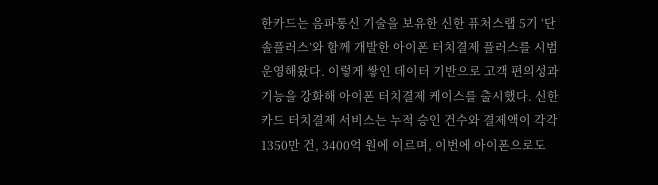한카드는 음파통신 기술을 보유한 신한 퓨처스랩 5기 ‘단솔플러스’와 함께 개발한 아이폰 터치결제 플러스를 시범 운영해왔다. 이렇게 쌓인 데이터 기반으로 고객 편의성과 기능을 강화해 아이폰 터치결제 케이스를 출시했다. 신한카드 터치결제 서비스는 누적 승인 건수와 결제액이 각각 1350만 건, 3400억 원에 이르며, 이번에 아이폰으로도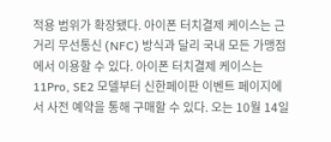적용 범위가 확장됐다. 아이폰 터치결제 케이스는 근거리 무선통신 (NFC) 방식과 달리 국내 모든 가맹점에서 이용할 수 있다. 아이폰 터치결제 케이스는 11Pro, SE2 모델부터 신한페이판 이벤트 페이지에서 사전 예약을 통해 구매할 수 있다. 오는 10월 14일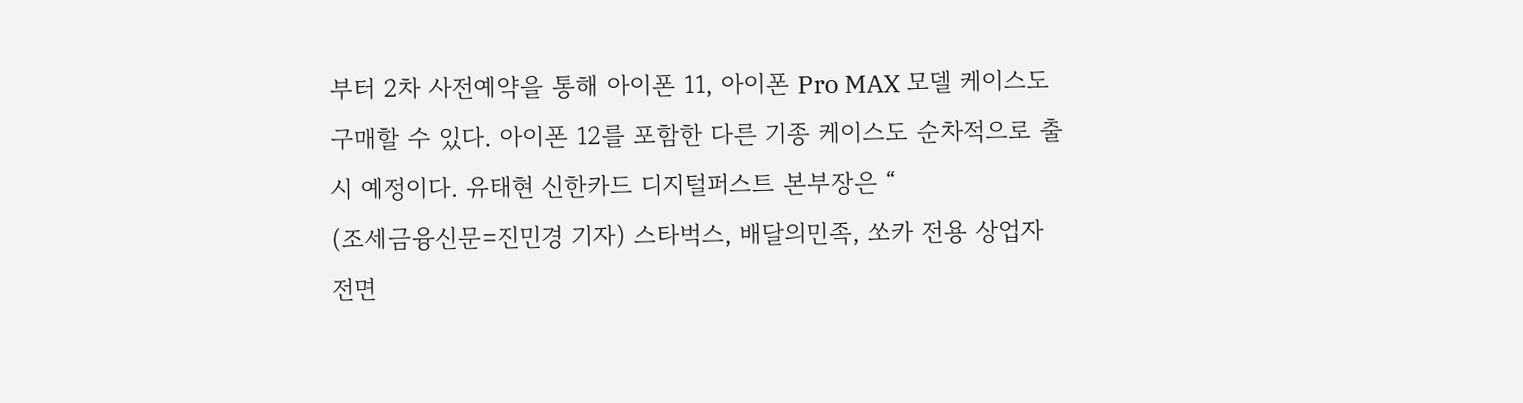부터 2차 사전예약을 통해 아이폰 11, 아이폰 Pro MAX 모델 케이스도 구매할 수 있다. 아이폰 12를 포함한 다른 기종 케이스도 순차적으로 출시 예정이다. 유태현 신한카드 디지털퍼스트 본부장은 “
(조세금융신문=진민경 기자) 스타벅스, 배달의민족, 쏘카 전용 상업자전면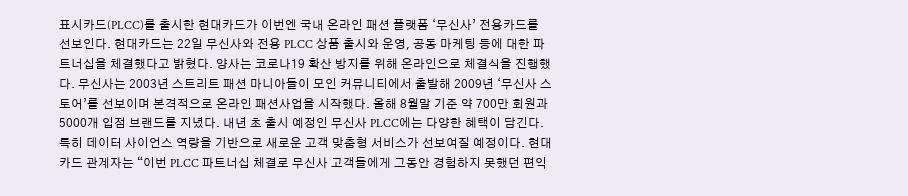표시카드(PLCC)를 출시한 현대카드가 이번엔 국내 온라인 패션 플랫폼 ‘무신사’ 전용카드를 선보인다. 현대카드는 22일 무신사와 전용 PLCC 상품 출시와 운영, 공동 마케팅 등에 대한 파트너십을 체결했다고 밝혔다. 양사는 코로나19 확산 방지를 위해 온라인으로 체결식을 진행했다. 무신사는 2003년 스트리트 패션 마니아들이 모인 커뮤니티에서 출발해 2009년 ‘무신사 스토어’를 선보이며 본격적으로 온라인 패션사업을 시작했다. 올해 8월말 기준 약 700만 회원과 5000개 입점 브랜드를 지녔다. 내년 초 출시 예정인 무신사 PLCC에는 다양한 혜택이 담긴다. 특히 데이터 사이언스 역량을 기반으로 새로운 고객 맞춤형 서비스가 선보여질 예정이다. 현대카드 관계자는 “이번 PLCC 파트너십 체결로 무신사 고객들에게 그동안 경험하지 못했던 편익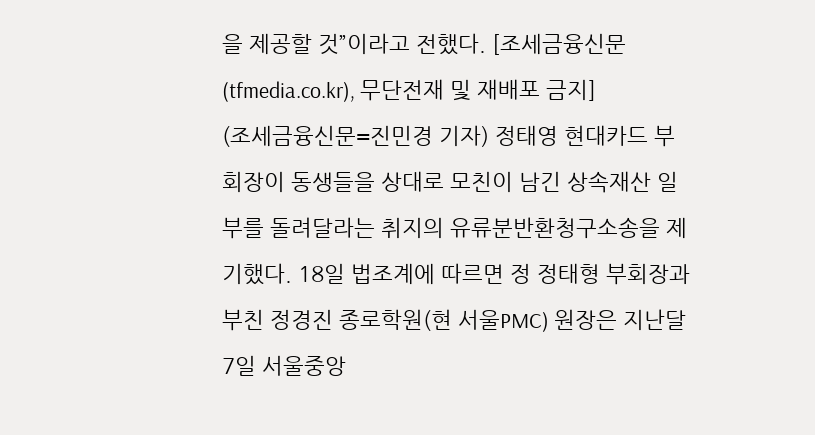을 제공할 것”이라고 전했다. [조세금융신문(tfmedia.co.kr), 무단전재 및 재배포 금지]
(조세금융신문=진민경 기자) 정태영 현대카드 부회장이 동생들을 상대로 모친이 남긴 상속재산 일부를 돌려달라는 취지의 유류분반환청구소송을 제기했다. 18일 법조계에 따르면 정 정태형 부회장과 부친 정경진 종로학원(현 서울PMC) 원장은 지난달 7일 서울중앙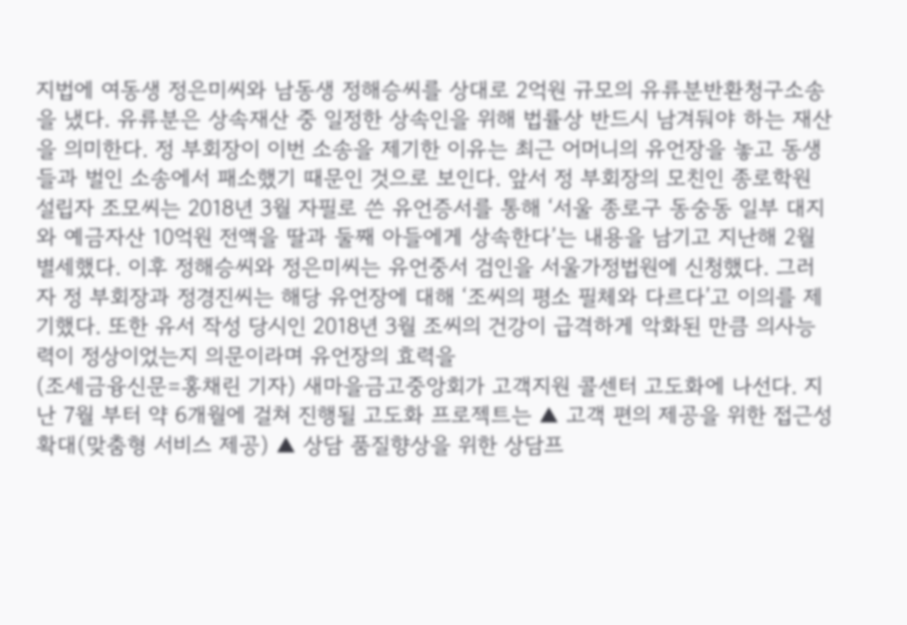지법에 여동생 정은미씨와 남동생 정해승씨를 상대로 2억원 규모의 유류분반환청구소송을 냈다. 유류분은 상속재산 중 일정한 상속인을 위해 법률상 반드시 남겨둬야 하는 재산을 의미한다. 정 부회장이 이번 소송을 제기한 이유는 최근 어머니의 유언장을 놓고 동생들과 벌인 소송에서 패소했기 때문인 것으로 보인다. 앞서 정 부회장의 모친인 종로학원 설립자 조모씨는 2018년 3월 자필로 쓴 유언증서를 통해 ‘서울 종로구 동숭동 일부 대지와 예금자산 10억원 전액을 딸과 둘째 아들에게 상속한다’는 내용을 남기고 지난해 2월 별세했다. 이후 정해승씨와 정은미씨는 유언중서 검인을 서울가정법원에 신청했다. 그러자 정 부회장과 정경진씨는 해당 유언장에 대해 ‘조씨의 평소 필체와 다르다’고 이의를 제기했다. 또한 유서 작성 당시인 2018년 3월 조씨의 건강이 급격하게 악화된 만큼 의사능력이 정상이었는지 의문이라며 유언장의 효력을
(조세금융신문=홍채린 기자) 새마을금고중앙회가 고객지원 콜센터 고도화에 나선다. 지난 7월 부터 약 6개월에 걸쳐 진행될 고도화 프로젝트는 ▲ 고객 편의 제공을 위한 접근성 확대(맞춤형 서비스 제공) ▲ 상담 품질향상을 위한 상담프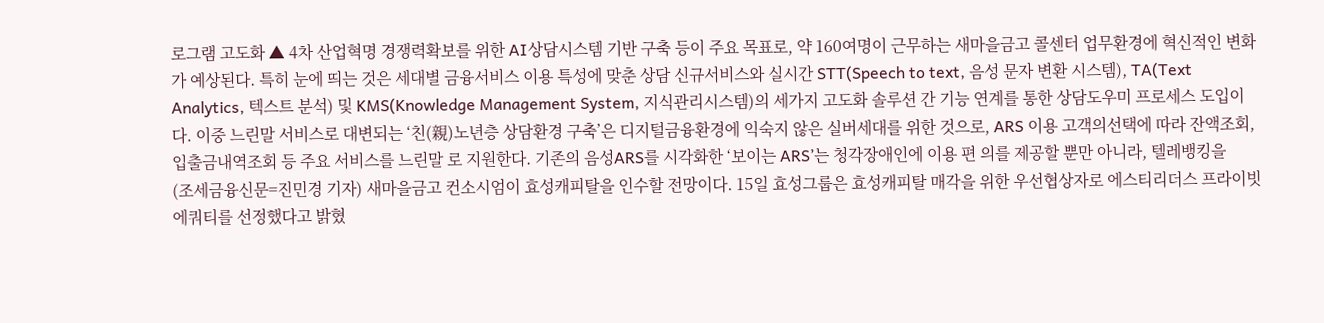로그램 고도화 ▲ 4차 산업혁명 경쟁력확보를 위한 AI상담시스템 기반 구축 등이 주요 목표로, 약 160여명이 근무하는 새마을금고 콜센터 업무환경에 혁신적인 변화가 예상된다. 특히 눈에 띄는 것은 세대별 금융서비스 이용 특성에 맞춘 상담 신규서비스와 실시간 STT(Speech to text, 음성 문자 변환 시스템), TA(Text Analytics, 텍스트 분석) 및 KMS(Knowledge Management System, 지식관리시스템)의 세가지 고도화 솔루션 간 기능 연계를 통한 상담도우미 프로세스 도입이다. 이중 느린말 서비스로 대변되는 ‘친(親)노년층 상담환경 구축’은 디지털금융환경에 익숙지 않은 실버세대를 위한 것으로, ARS 이용 고객의선택에 따라 잔액조회, 입출금내역조회 등 주요 서비스를 느린말 로 지원한다. 기존의 음성ARS를 시각화한 ‘보이는 ARS’는 청각장애인에 이용 편 의를 제공할 뿐만 아니라, 텔레뱅킹을
(조세금융신문=진민경 기자) 새마을금고 컨소시엄이 효성캐피탈을 인수할 전망이다. 15일 효성그룹은 효성캐피탈 매각을 위한 우선협상자로 에스티리더스 프라이빗에쿼티를 선정했다고 밝혔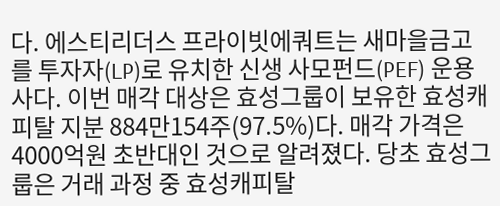다. 에스티리더스 프라이빗에쿼트는 새마을금고를 투자자(LP)로 유치한 신생 사모펀드(PEF) 운용사다. 이번 매각 대상은 효성그룹이 보유한 효성캐피탈 지분 884만154주(97.5%)다. 매각 가격은 4000억원 초반대인 것으로 알려졌다. 당초 효성그룹은 거래 과정 중 효성캐피탈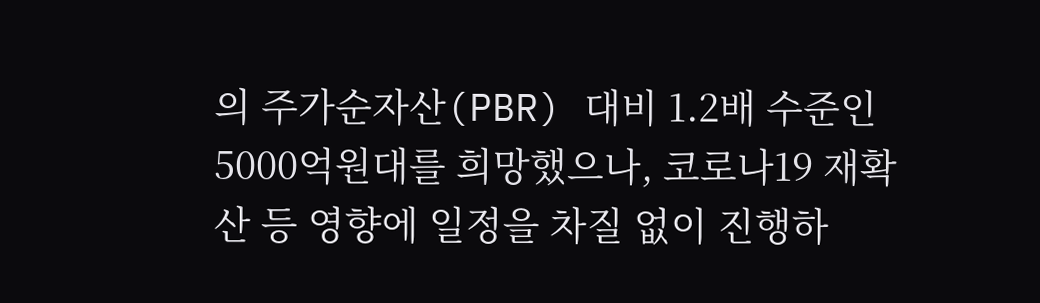의 주가순자산(PBR) 대비 1.2배 수준인 5000억원대를 희망했으나, 코로나19 재확산 등 영향에 일정을 차질 없이 진행하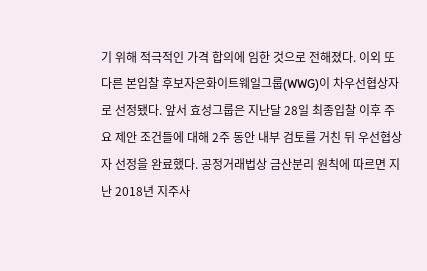기 위해 적극적인 가격 합의에 임한 것으로 전해졌다. 이외 또 다른 본입찰 후보자은화이트웨일그룹(WWG)이 차우선협상자로 선정됐다. 앞서 효성그룹은 지난달 28일 최종입찰 이후 주요 제안 조건들에 대해 2주 동안 내부 검토를 거친 뒤 우선협상자 선정을 완료했다. 공정거래법상 금산분리 원칙에 따르면 지난 2018년 지주사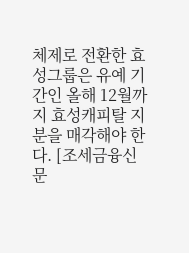체제로 전환한 효성그룹은 유예 기간인 올해 12월까지 효성캐피탈 지분을 매각해야 한다. [조세금융신문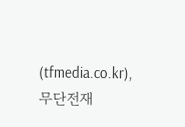(tfmedia.co.kr), 무단전재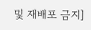및 재배포 금지]